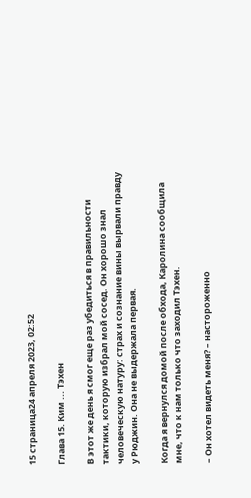15 страница24 апреля 2023, 02:52

Глава 15. Ким ... Тэхен

В этот же день я смог еще раз убедиться в правильности тактики, которую избрал мой сосед. Он хорошо знал человеческую натуру: страх и сознание вины вырвали правду у Рюджин. Она не выдержала первая.

Когда я вернулся домой после обхода, Каролина сообщила мне, что к нам только что заходил Тэхен.

– Он хотел видеть меня? – настороженно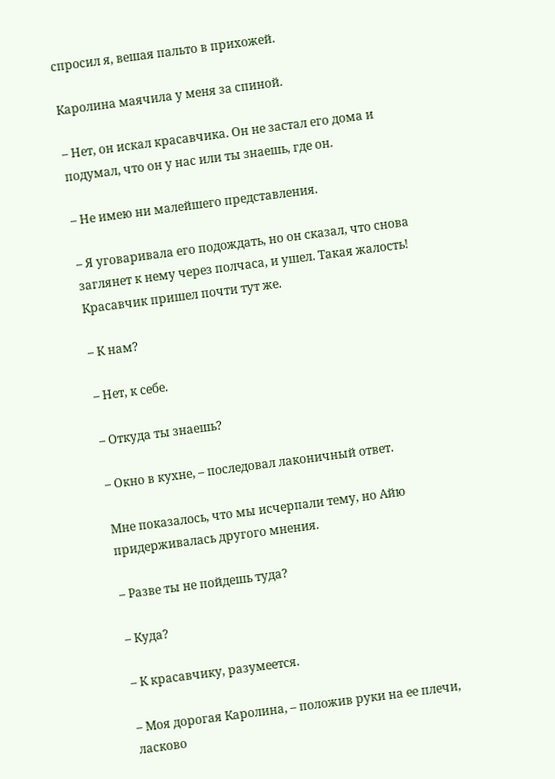спросил я, вешая пальто в прихожей.

Каролина маячила у меня за спиной.

– Нет, он искал красавчика. Он не застал его дома и подумал, что он у нас или ты знаешь, где он.

– Не имею ни малейшего представления.

– Я уговаривала его подождать, но он сказал, что снова заглянет к нему через полчаса, и ушел. Такая жалость! Красавчик пришел почти тут же.

– К нам?

– Нет, к себе.

– Откуда ты знаешь?

– Окно в кухне, – последовал лаконичный ответ.

Мне показалось, что мы исчерпали тему, но Айю придерживалась другого мнения.

– Разве ты не пойдешь туда?

– Куда?

– К красавчику, разумеется.

– Моя дорогая Каролина, – положив руки на ее плечи, ласково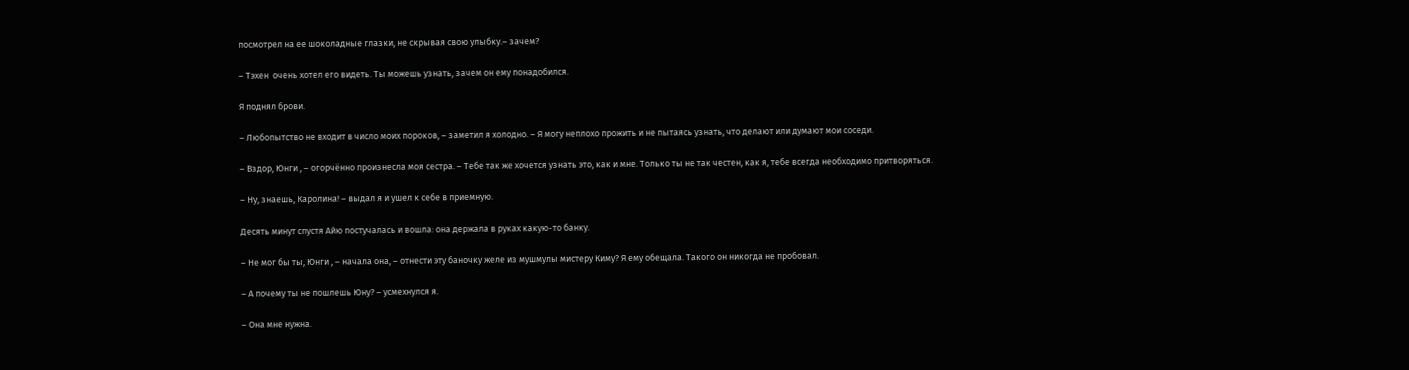посмотрел на ее шоколадные глазки, не скрывая свою улыбку.– зачем?

– Тэхен  очень хотел его видеть. Ты можешь узнать, зачем он ему понадобился.

Я поднял брови.

– Любопытство не входит в число моих пороков, – заметил я холодно. – Я могу неплохо прожить и не пытаясь узнать, что делают или думают мои соседи.

– Вздор, Юнги , – огорчённо произнесла моя сестра. – Тебе так же хочется узнать это, как и мне. Только ты не так честен, как я, тебе всегда необходимо притворяться.

– Ну, знаешь, Каролина! – выдал я и ушел к себе в приемную.

Десять минут спустя Айю постучалась и вошла: она держала в руках какую-то банку.

– Не мог бы ты, Юнги , – начала она, – отнести эту баночку желе из мушмулы мистеру Киму? Я ему обещала. Такого он никогда не пробовал.

– А почему ты не пошлешь Юну? – усмехнулся я.

– Она мне нужна.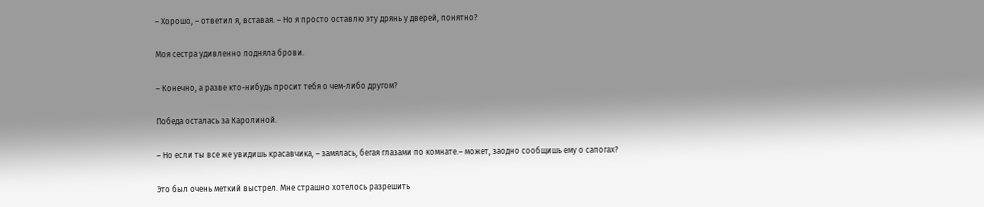– Хорошо, – ответил я, вставая. – Но я просто оставлю эту дрянь у дверей, понятно?

Моя сестра удивленно подняла брови.

– Конечно, а разве кто-нибудь просит тебя о чем-либо другом?

Победа осталась за Каролиной.

– Но если ты все же увидишь красавчика, – замялась, бегая глазами по комнате.– может, заодно сообщишь ему о сапогах?

Это был очень меткий выстрел. Мне страшно хотелось разрешить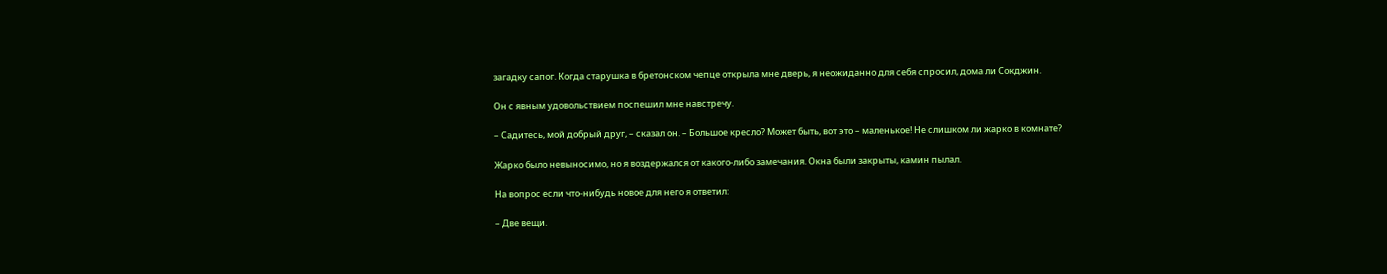загадку сапог. Когда старушка в бретонском чепце открыла мне дверь, я неожиданно для себя спросил, дома ли Сокджин.

Он с явным удовольствием поспешил мне навстречу.

– Садитесь, мой добрый друг, – сказал он. – Большое кресло? Может быть, вот это – маленькое! Не слишком ли жарко в комнате?

Жарко было невыносимо, но я воздержался от какого-либо замечания. Окна были закрыты, камин пылал.

На вопрос если что-нибудь новое для него я ответил:

– Две вещи.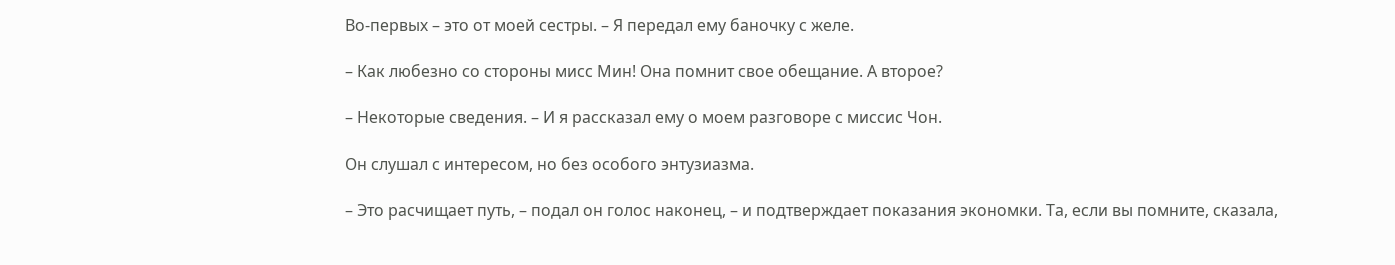Во-первых – это от моей сестры. – Я передал ему баночку с желе.

– Как любезно со стороны мисс Мин! Она помнит свое обещание. А второе?

– Некоторые сведения. – И я рассказал ему о моем разговоре с миссис Чон.

Он слушал с интересом, но без особого энтузиазма.

– Это расчищает путь, – подал он голос наконец, – и подтверждает показания экономки. Та, если вы помните, сказала,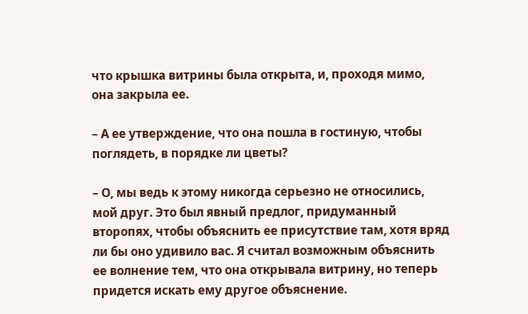что крышка витрины была открыта, и, проходя мимо, она закрыла ее.

– А ее утверждение, что она пошла в гостиную, чтобы поглядеть, в порядке ли цветы?

– О, мы ведь к этому никогда серьезно не относились, мой друг. Это был явный предлог, придуманный второпях, чтобы объяснить ее присутствие там, хотя вряд ли бы оно удивило вас. Я считал возможным объяснить ее волнение тем, что она открывала витрину, но теперь придется искать ему другое объяснение.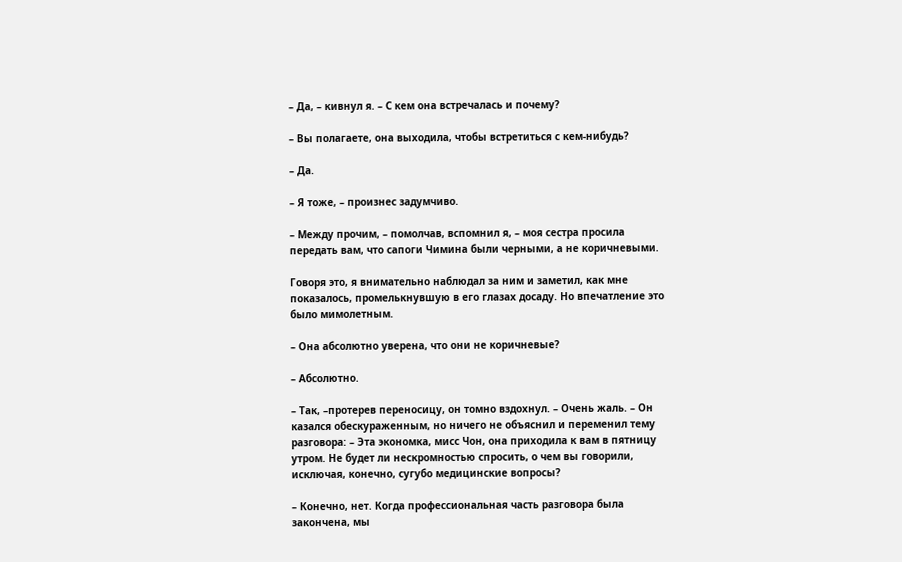– Да, – кивнул я. – С кем она встречалась и почему?

– Вы полагаете, она выходила, чтобы встретиться с кем-нибудь?

– Да.

– Я тоже, – произнес задумчиво.

– Между прочим, – помолчав, вспомнил я, – моя сестра просила передать вам, что сапоги Чимина были черными, а не коричневыми.

Говоря это, я внимательно наблюдал за ним и заметил, как мне показалось, промелькнувшую в его глазах досаду. Но впечатление это было мимолетным.

– Она абсолютно уверена, что они не коричневые?

– Абсолютно.

– Так, –протерев переносицу, он томно вздохнул. – Очень жаль. – Он казался обескураженным, но ничего не объяснил и переменил тему разговора: – Эта экономка, мисс Чон, она приходила к вам в пятницу утром. Не будет ли нескромностью спросить, о чем вы говорили, исключая, конечно, сугубо медицинские вопросы?

– Конечно, нет. Когда профессиональная часть разговора была закончена, мы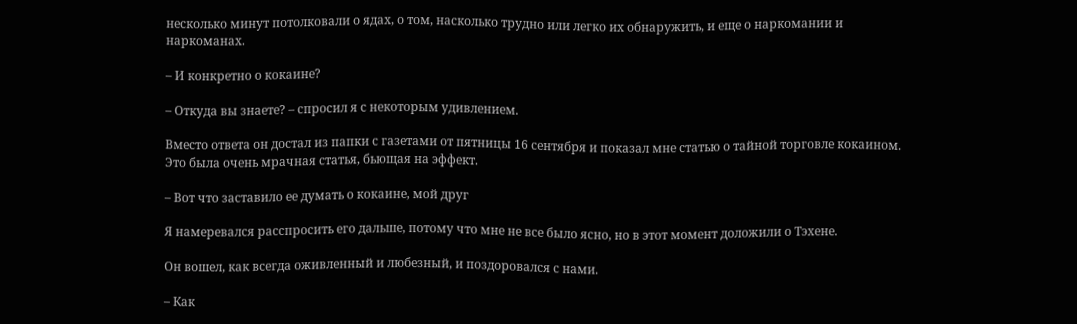несколько минут потолковали о ядах, о том, насколько трудно или легко их обнаружить, и еще о наркомании и наркоманах.

– И конкретно о кокаине?

– Откуда вы знаете? – спросил я с некоторым удивлением.

Вместо ответа он достал из папки с газетами от пятницы 16 сентября и показал мне статью о тайной торговле кокаином. Это была очень мрачная статья, бьющая на эффект.

– Вот что заставило ее думать о кокаине, мой друг

Я намеревался расспросить его дальше, потому что мне не все было ясно, но в этот момент доложили о Тэхене.

Он вошел, как всегда оживленный и любезный, и поздоровался с нами.

– Как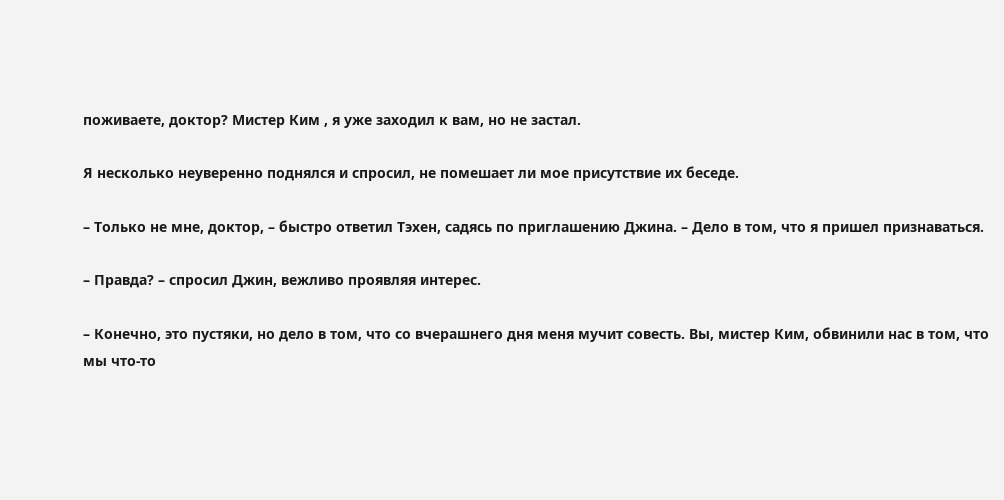поживаете, доктор? Мистер Ким , я уже заходил к вам, но не застал.

Я несколько неуверенно поднялся и спросил, не помешает ли мое присутствие их беседе.

– Только не мне, доктор, – быстро ответил Тэхен, садясь по приглашению Джина. – Дело в том, что я пришел признаваться.

– Правда? – спросил Джин, вежливо проявляя интерес.

– Конечно, это пустяки, но дело в том, что со вчерашнего дня меня мучит совесть. Вы, мистер Ким, обвинили нас в том, что мы что-то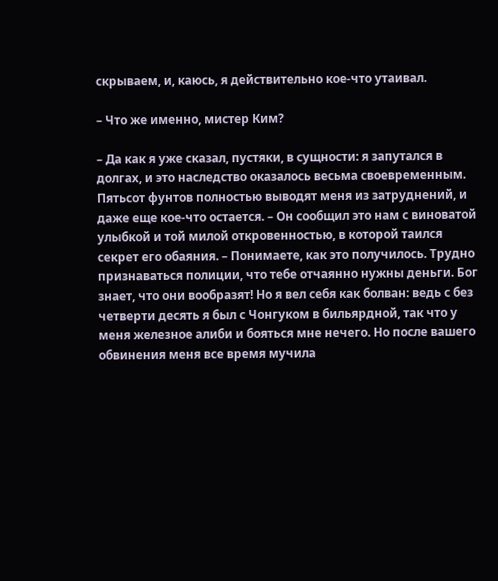скрываем, и, каюсь, я действительно кое-что утаивал.

– Что же именно, мистер Ким?

– Да как я уже сказал, пустяки, в сущности: я запутался в долгах, и это наследство оказалось весьма своевременным. Пятьсот фунтов полностью выводят меня из затруднений, и даже еще кое-что остается. – Он сообщил это нам с виноватой улыбкой и той милой откровенностью, в которой таился секрет его обаяния. – Понимаете, как это получилось. Трудно признаваться полиции, что тебе отчаянно нужны деньги. Бог знает, что они вообразят! Но я вел себя как болван: ведь с без четверти десять я был с Чонгуком в бильярдной, так что у меня железное алиби и бояться мне нечего. Но после вашего обвинения меня все время мучила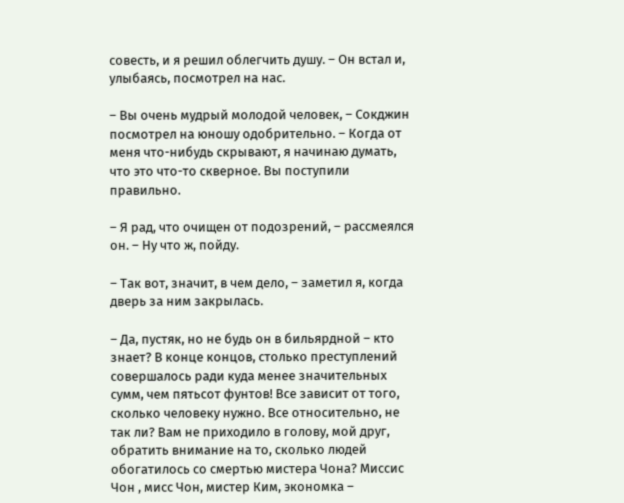совесть, и я решил облегчить душу. – Он встал и, улыбаясь, посмотрел на нас.

– Вы очень мудрый молодой человек, – Сокджин посмотрел на юношу одобрительно. – Когда от меня что-нибудь скрывают, я начинаю думать, что это что-то скверное. Вы поступили правильно.

– Я рад, что очищен от подозрений, – рассмеялся он. – Ну что ж, пойду.

– Так вот, значит, в чем дело, – заметил я, когда дверь за ним закрылась.

– Да, пустяк, но не будь он в бильярдной – кто знает? В конце концов, столько преступлений совершалось ради куда менее значительных сумм, чем пятьсот фунтов! Все зависит от того, сколько человеку нужно. Все относительно, не так ли? Вам не приходило в голову, мой друг, обратить внимание на то, сколько людей обогатилось со смертью мистера Чона? Миссис Чон , мисс Чон, мистер Ким, экономка –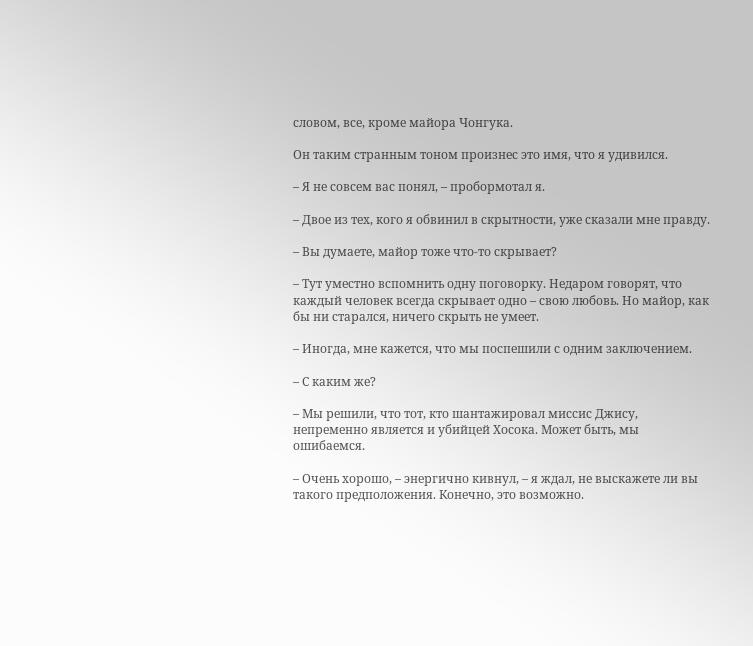словом, все, кроме майора Чонгука.

Он таким странным тоном произнес это имя, что я удивился.

– Я не совсем вас понял, – пробормотал я.

– Двое из тех, кого я обвинил в скрытности, уже сказали мне правду.

– Вы думаете, майор тоже что-то скрывает?

– Тут уместно вспомнить одну поговорку. Недаром говорят, что каждый человек всегда скрывает одно – свою любовь. Но майор, как бы ни старался, ничего скрыть не умеет.

– Иногда, мне кажется, что мы поспешили с одним заключением.

– С каким же?

– Мы решили, что тот, кто шантажировал миссис Джису, непременно является и убийцей Хосока. Может быть, мы ошибаемся.

– Очень хорошо, – энергично кивнул, – я ждал, не выскажете ли вы такого предположения. Конечно, это возможно.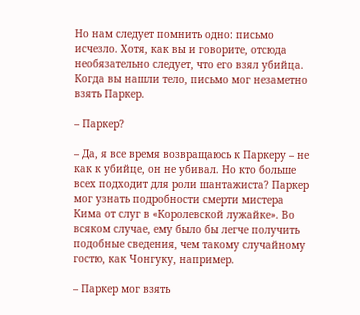Но нам следует помнить одно: письмо исчезло. Хотя, как вы и говорите, отсюда необязательно следует, что его взял убийца. Когда вы нашли тело, письмо мог незаметно взять Паркер.

– Паркер?

– Да, я все время возвращаюсь к Паркеру – не как к убийце, он не убивал. Но кто больше всех подходит для роли шантажиста? Паркер мог узнать подробности смерти мистера Кима от слуг в «Королевской лужайке». Во всяком случае, ему было бы легче получить подобные сведения, чем такому случайному гостю, как Чонгуку, например.

– Паркер мог взять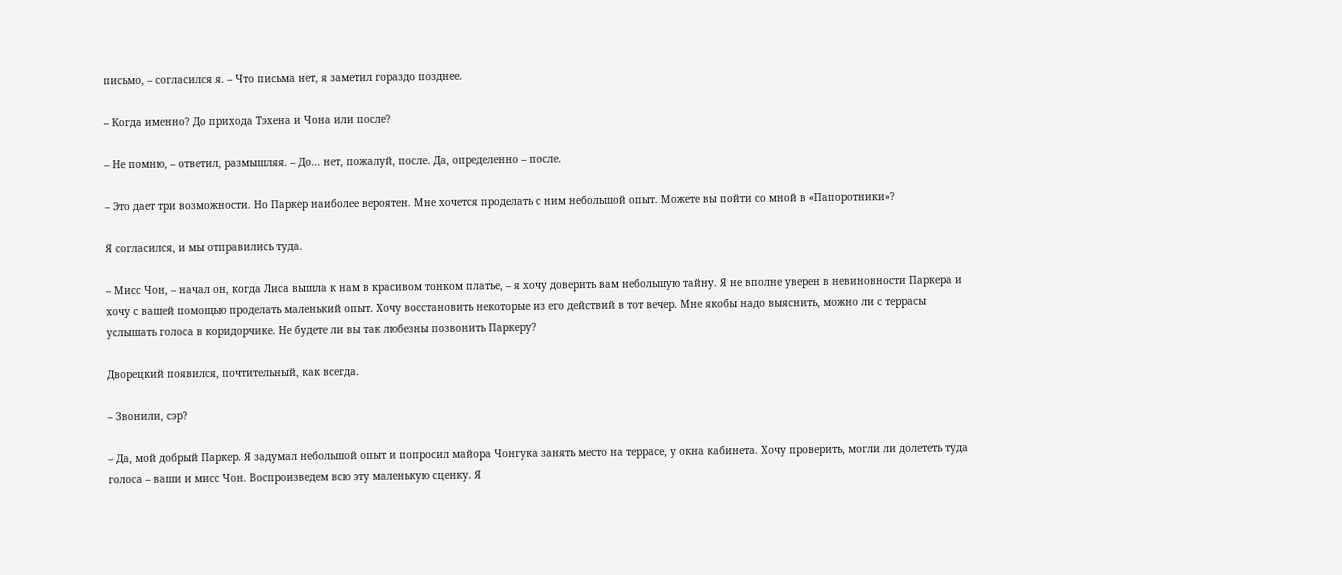письмо, – согласился я. – Что письма нет, я заметил гораздо позднее.

– Когда именно? До прихода Тэхена и Чона или после?

– Не помню, – ответил, размышляя. – До... нет, пожалуй, после. Да, определенно – после.

– Это дает три возможности. Но Паркер наиболее вероятен. Мне хочется проделать с ним небольшой опыт. Можете вы пойти со мной в «Папоротники»?

Я согласился, и мы отправились туда.

– Мисс Чон, – начал он, когда Лиса вышла к нам в красивом тонком платье, – я хочу доверить вам небольшую тайну. Я не вполне уверен в невиновности Паркера и хочу с вашей помощью проделать маленький опыт. Хочу восстановить некоторые из его действий в тот вечер. Мне якобы надо выяснить, можно ли с террасы услышать голоса в коридорчике. Не будете ли вы так любезны позвонить Паркеру?

Дворецкий появился, почтительный, как всегда.

– Звонили, сэр?

– Да, мой добрый Паркер. Я задумал небольшой опыт и попросил майора Чонгука занять место на террасе, у окна кабинета. Хочу проверить, могли ли долететь туда голоса – ваши и мисс Чон. Воспроизведем всю эту маленькую сценку. Я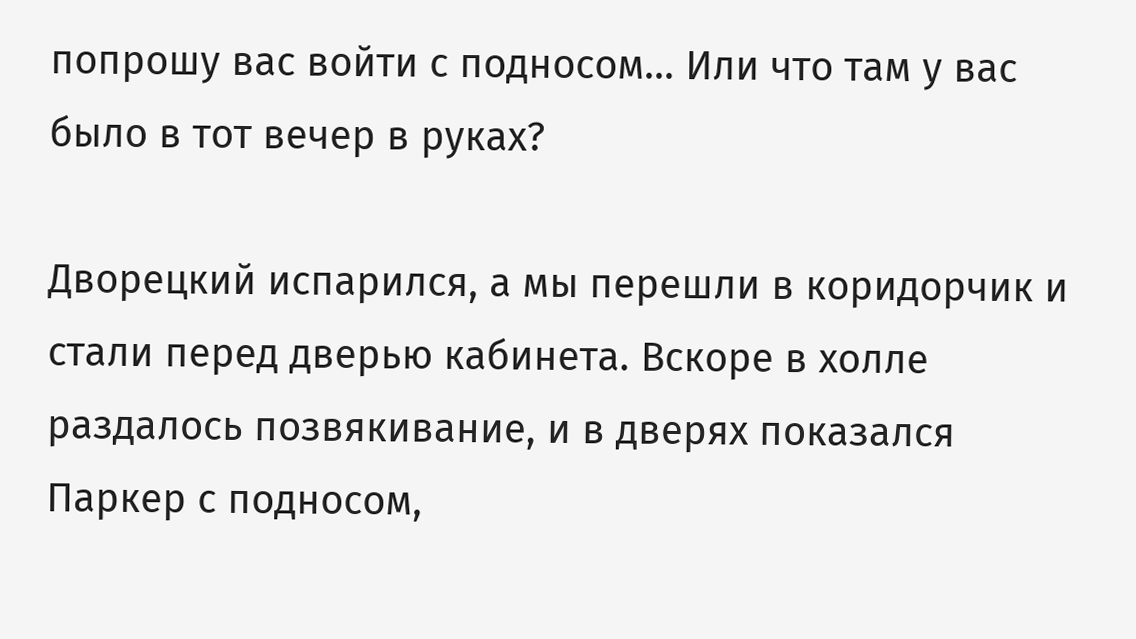попрошу вас войти с подносом... Или что там у вас было в тот вечер в руках?

Дворецкий испарился, а мы перешли в коридорчик и стали перед дверью кабинета. Вскоре в холле раздалось позвякивание, и в дверях показался Паркер с подносом,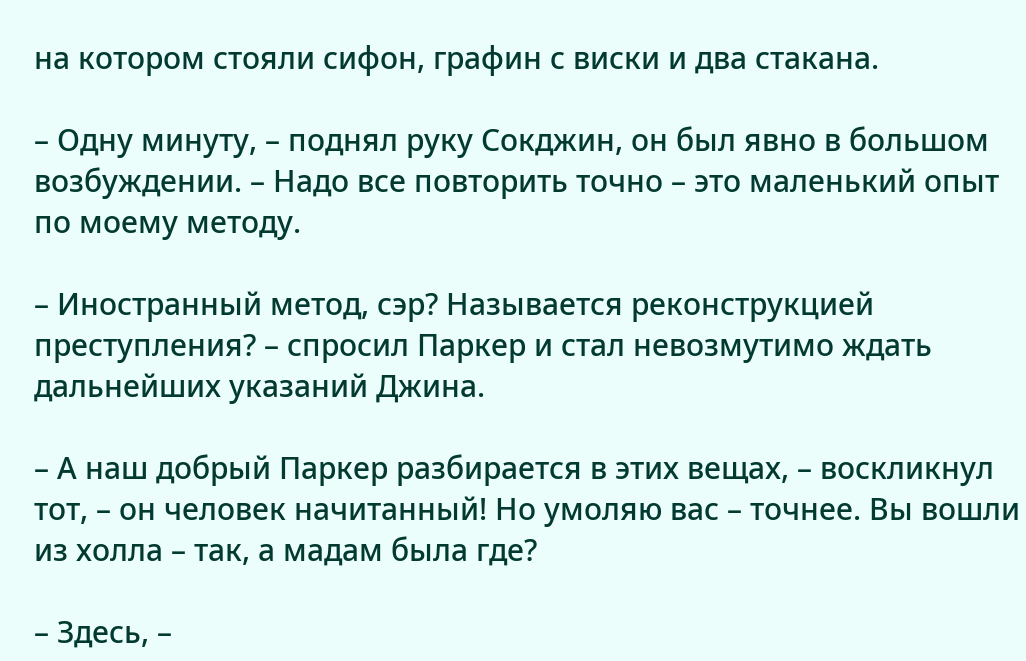на котором стояли сифон, графин с виски и два стакана.

– Одну минуту, – поднял руку Сокджин, он был явно в большом возбуждении. – Надо все повторить точно – это маленький опыт по моему методу.

– Иностранный метод, сэр? Называется реконструкцией преступления? – спросил Паркер и стал невозмутимо ждать дальнейших указаний Джина.

– А наш добрый Паркер разбирается в этих вещах, – воскликнул тот, – он человек начитанный! Но умоляю вас – точнее. Вы вошли из холла – так, а мадам была где?

– Здесь, –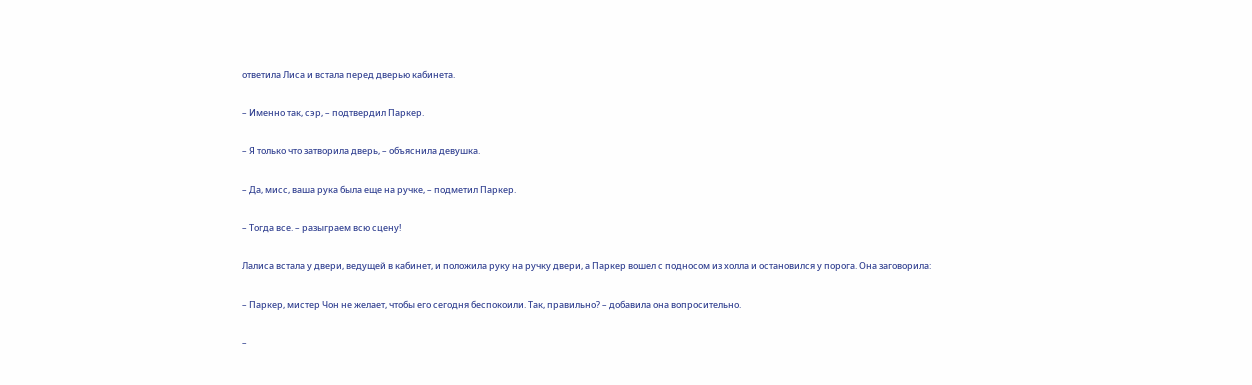ответила Лиса и встала перед дверью кабинета.

– Именно так, сэр, – подтвердил Паркер.

– Я только что затворила дверь, – объяснила девушка.

– Да, мисс, ваша рука была еще на ручке, – подметил Паркер.

– Тогда все. – разыграем всю сцену!

Лалиса встала у двери, ведущей в кабинет, и положила руку на ручку двери, а Паркер вошел с подносом из холла и остановился у порога. Она заговорила:

– Паркер, мистер Чон не желает, чтобы его сегодня беспокоили. Так, правильно? – добавила она вопросительно.

–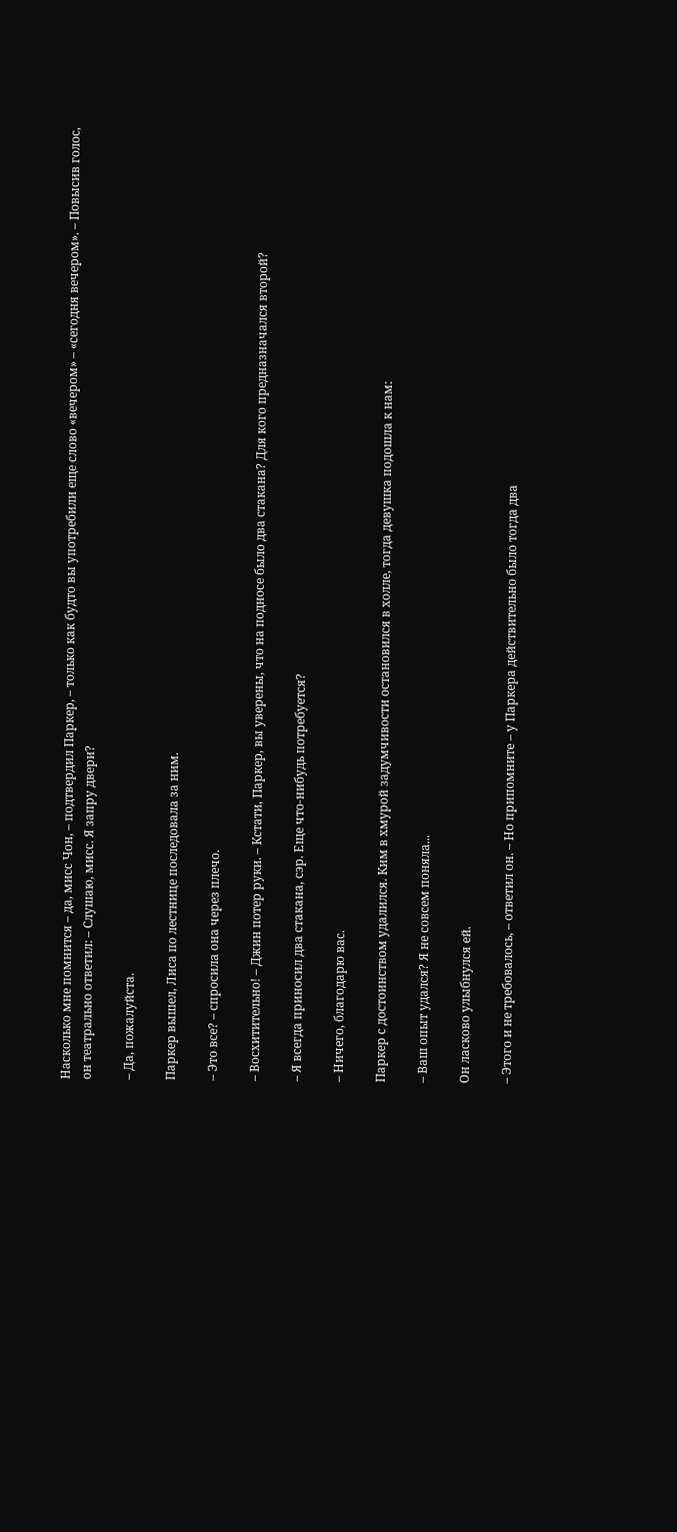Насколько мне помнится – да, мисс Чон, – подтвердил Паркер, – только как будто вы употребили еще слово «вечером» – «сегодня вечером». – Повысив голос, он театрально ответил: – Слушаю, мисс. Я запру двери?

– Да, пожалуйста.

Паркер вышел, Лиса по лестнице последовала за ним.

– Это все? – спросила она через плечо.

– Восхитительно! – Джин потер руки. – Кстати, Паркер, вы уверены, что на подносе было два стакана? Для кого предназначался второй?

– Я всегда приносил два стакана, сэр. Еще что-нибудь потребуется?

– Ничего, благодарю вас.

Паркер с достоинством удалился. Ким в хмурой задумчивости остановился в холле, тогда девушка подошла к нам:

– Ваш опыт удался? Я не совсем поняла...

Он ласково улыбнулся ей.

– Этого и не требовалось, – ответил он. – Но припомните – у Паркера действительно было тогда два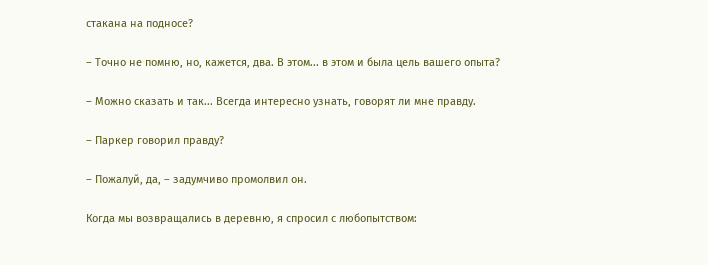стакана на подносе?

– Точно не помню, но, кажется, два. В этом... в этом и была цель вашего опыта?

– Можно сказать и так... Всегда интересно узнать, говорят ли мне правду.

– Паркер говорил правду?

– Пожалуй, да, – задумчиво промолвил он.

Когда мы возвращались в деревню, я спросил с любопытством: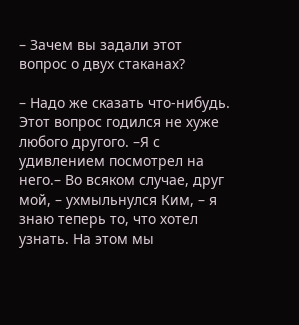– Зачем вы задали этот вопрос о двух стаканах?

– Надо же сказать что-нибудь. Этот вопрос годился не хуже любого другого. –Я с удивлением посмотрел на него.– Во всяком случае, друг мой, – ухмыльнулся Ким, – я знаю теперь то, что хотел узнать. На этом мы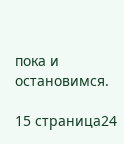пока и остановимся.

15 страница24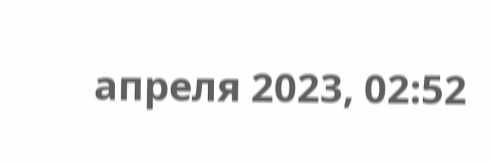апреля 2023, 02:52